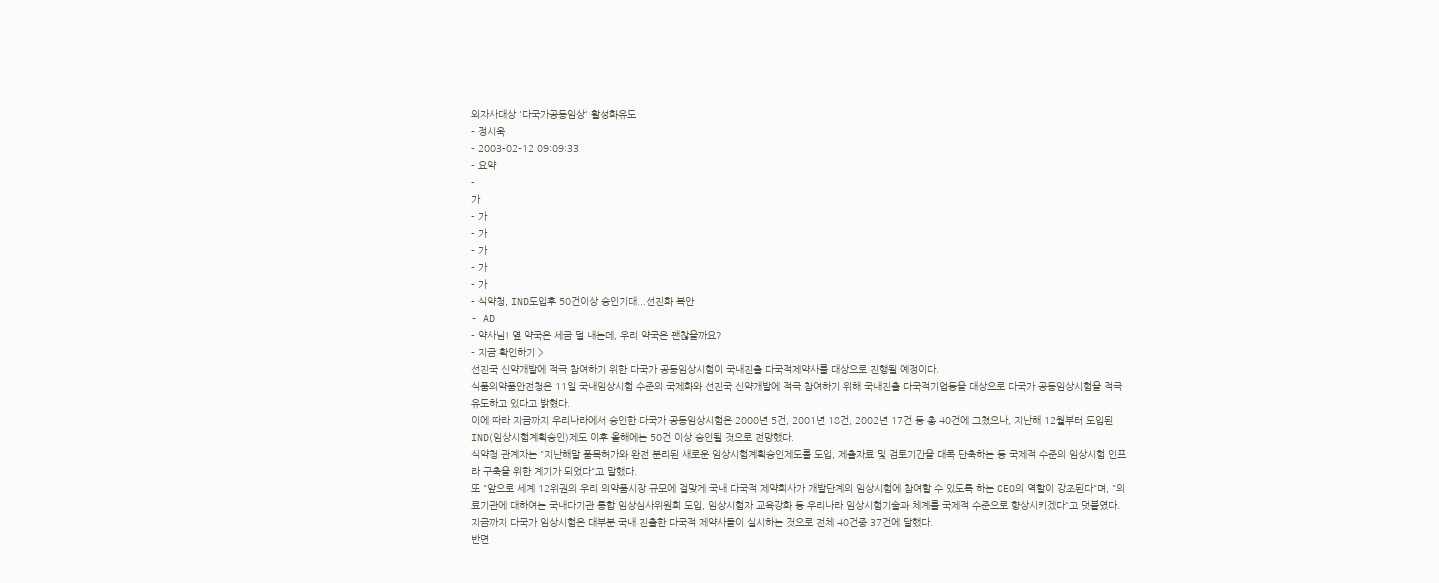외자사대상 '다국가공동임상' 활성화유도
- 정시욱
- 2003-02-12 09:09:33
- 요약
-
가
- 가
- 가
- 가
- 가
- 가
- 식약청, IND도입후 50건이상 승인기대...선진화 복안
- AD
- 약사님! 옆 약국은 세금 덜 내는데, 우리 약국은 괜찮을까요?
- 지금 확인하기 >
선진국 신약개발에 적극 참여하기 위한 다국가 공동임상시험이 국내진출 다국적제약사를 대상으로 진행될 예정이다.
식품의약품안전청은 11일 국내임상시험 수준의 국제화와 선진국 신약개발에 적극 참여하기 위해 국내진출 다국적기업등을 대상으로 다국가 공동임상시험을 적극 유도하고 있다고 밝혔다.
이에 따라 지금까지 우리나라에서 승인한 다국가 공동임상시험은 2000년 5건, 2001년 18건, 2002년 17건 등 총 40건에 그쳤으나, 지난해 12월부터 도입된 IND(임상시험계획승인)제도 이후 올해에는 50건 이상 승인될 것으로 전망했다.
식약청 관계자는 "지난해말 품목허가와 완전 분리된 새로운 임상시험계획승인제도를 도입, 제출자료 및 검토기간을 대폭 단축하는 등 국제적 수준의 임상시험 인프라 구축을 위한 계기가 되었다"고 말했다.
또 "앞으로 세계 12위권의 우리 의약품시장 규모에 걸맞게 국내 다국적 제약회사가 개발단계의 임상시험에 참여할 수 있도록 하는 CEO의 역할이 강조된다"며, "의료기관에 대하여는 국내다기관 통합 임상심사위원회 도입, 임상시험자 교육강화 등 우리나라 임상시험기술과 체계를 국제적 수준으로 향상시키겠다"고 덧붙였다.
지금까지 다국가 임상시험은 대부분 국내 진출한 다국적 제약사들이 실시하는 것으로 전체 40건중 37건에 달했다.
반면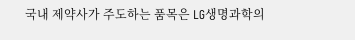국내 제약사가 주도하는 품목은 LG생명과학의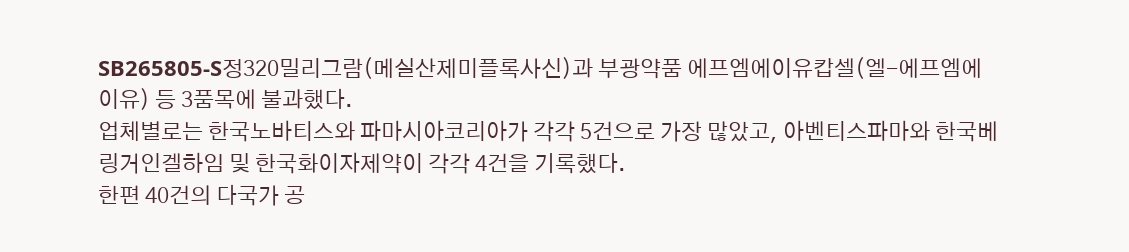SB265805-S정320밀리그람(메실산제미플록사신)과 부광약품 에프엠에이유캅셀(엘-에프엠에이유) 등 3품목에 불과했다.
업체별로는 한국노바티스와 파마시아코리아가 각각 5건으로 가장 많았고, 아벤티스파마와 한국베링거인겔하임 및 한국화이자제약이 각각 4건을 기록했다.
한편 40건의 다국가 공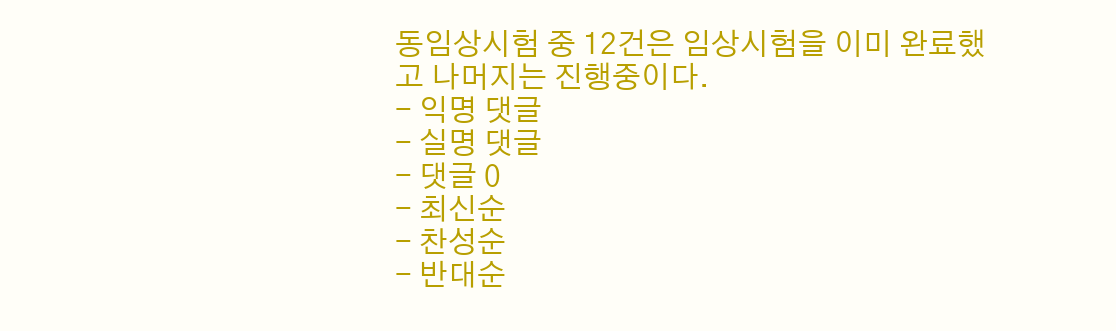동임상시험 중 12건은 임상시험을 이미 완료했고 나머지는 진행중이다.
- 익명 댓글
- 실명 댓글
- 댓글 0
- 최신순
- 찬성순
- 반대순